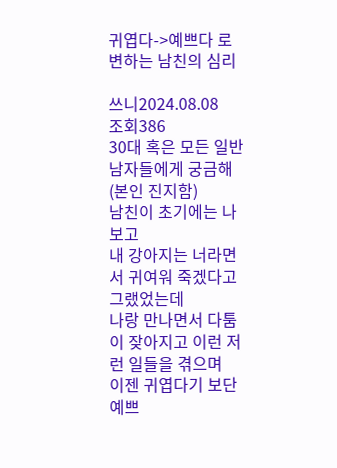귀엽다->예쁘다 로 변하는 남친의 심리

쓰니2024.08.08
조회386
30대 혹은 모든 일반 남자들에게 궁금해(본인 진지함)
남친이 초기에는 나보고
내 강아지는 너라면서 귀여워 죽겠다고 그랬었는데
나랑 만나면서 다툼이 잦아지고 이런 저런 일들을 겪으며
이젠 귀엽다기 보단 예쁘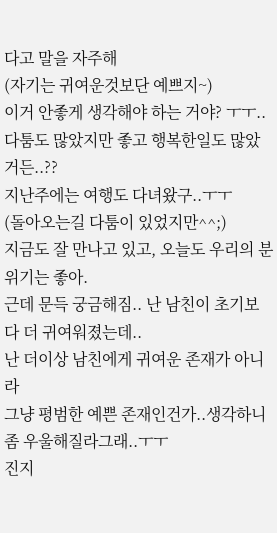다고 말을 자주해
(자기는 귀여운것보단 예쁘지~)
이거 안좋게 생각해야 하는 거야? ㅜㅜ..
다툼도 많았지만 좋고 행복한일도 많았거든..??
지난주에는 여행도 다녀왔구..ㅜㅜ
(돌아오는길 다툼이 있었지만^^;)
지금도 잘 만나고 있고, 오늘도 우리의 분위기는 좋아.
근데 문득 궁금해짐.. 난 남친이 초기보다 더 귀여워졌는데..
난 더이상 남친에게 귀여운 존재가 아니라
그냥 평범한 예쁜 존재인건가..생각하니 좀 우울해질라그래..ㅜㅜ
진지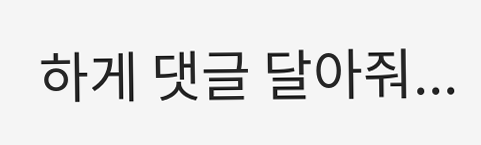하게 댓글 달아줘...